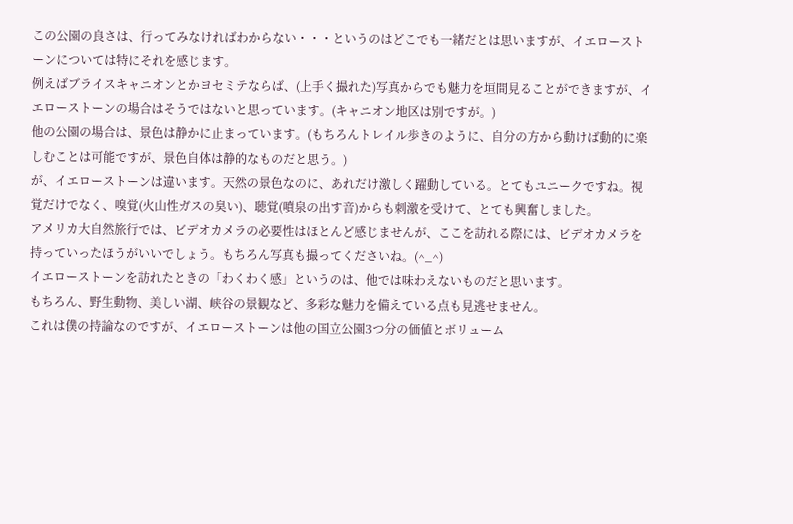この公園の良さは、行ってみなければわからない・・・というのはどこでも一緒だとは思いますが、イエローストーンについては特にそれを感じます。
例えばブライスキャニオンとかヨセミテならば、(上手く撮れた)写真からでも魅力を垣間見ることができますが、イエローストーンの場合はそうではないと思っています。(キャニオン地区は別ですが。)
他の公園の場合は、景色は静かに止まっています。(もちろんトレイル歩きのように、自分の方から動けば動的に楽しむことは可能ですが、景色自体は静的なものだと思う。)
が、イエローストーンは違います。天然の景色なのに、あれだけ激しく躍動している。とてもユニークですね。視覚だけでなく、嗅覚(火山性ガスの臭い)、聴覚(噴泉の出す音)からも刺激を受けて、とても興奮しました。
アメリカ大自然旅行では、ビデオカメラの必要性はほとんど感じませんが、ここを訪れる際には、ビデオカメラを持っていったほうがいいでしょう。もちろん写真も撮ってくださいね。(^_^)
イエローストーンを訪れたときの「わくわく感」というのは、他では味わえないものだと思います。
もちろん、野生動物、美しい湖、峡谷の景観など、多彩な魅力を備えている点も見逃せません。
これは僕の持論なのですが、イエローストーンは他の国立公園3つ分の価値とボリューム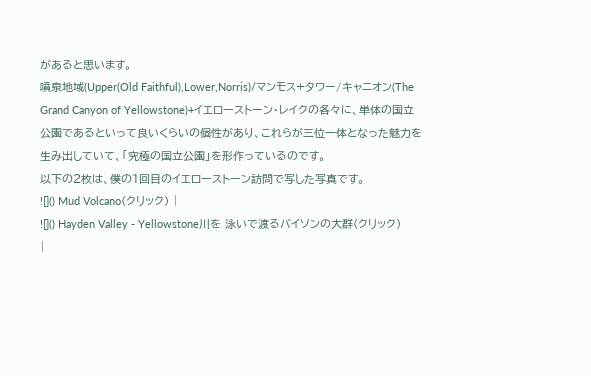があると思います。
噴泉地域(Upper(Old Faithful),Lower,Norris)/マンモス+タワー/キャニオン(The
Grand Canyon of Yellowstone)+イエローストーン・レイクの各々に、単体の国立公園であるといって良いくらいの個性があり、これらが三位一体となった魅力を生み出していて、「究極の国立公園」を形作っているのです。
以下の2枚は、僕の1回目のイエローストーン訪問で写した写真です。
![]() Mud Volcano(クリック) |
![]() Hayden Valley - Yellowstone川を 泳いで渡るバイソンの大群(クリック) |